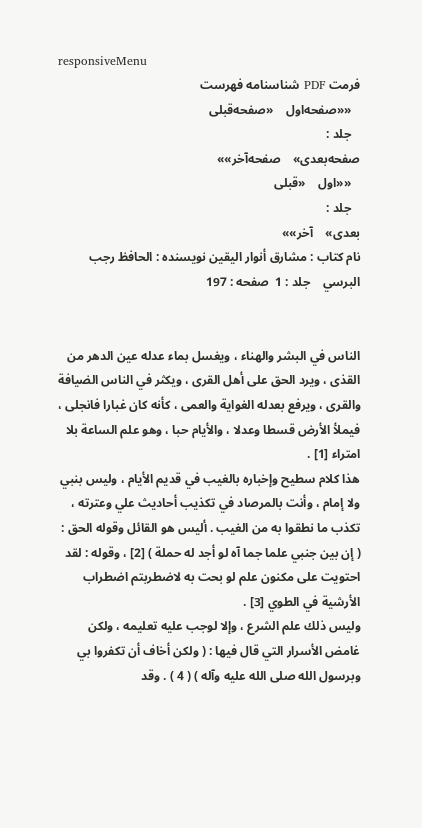responsiveMenu
فرمت PDF شناسنامه فهرست
   ««صفحه‌اول    «صفحه‌قبلی
   جلد :
صفحه‌بعدی»    صفحه‌آخر»»
   ««اول    «قبلی
   جلد :
بعدی»    آخر»»
نام کتاب : مشارق أنوار اليقين نویسنده : الحافظ رجب البرسي    جلد : 1  صفحه : 197


الناس في البشر والهناء ، ويغسل بماء عدله عين الدهر من القذى ، ويرد الحق على أهل القرى ، ويكثر في الناس الضيافة والقرى ، ويرفع بعدله الغواية والعمى ، كأنه كان غبارا فانجلى ، فيملأ الأرض قسطا وعدلا ، والأيام حبا ، وهو علم الساعة بلا امتراء [1] .
هذا كلام سطيح وإخباره بالغيب في قديم الأيام ، وليس بنبي ولا إمام ، وأنت بالمرصاد في تكذيب أحاديث علي وعترته ، تكذب ما نطقوا به من الغيب . أليس هو القائل وقوله الحق : ( إن بين جنبي علما جما آه لو أجد له حملة ) [2] ، وقوله : لقد احتويت على مكنون علم لو بحت به لاضطربتم اضطراب الأرشية في الطوي [3] .
وليس ذلك علم الشرع ، وإلا لوجب عليه تعليمه ، ولكن غامض الأسرار التي قال فيها : ( ولكن أخاف أن تكفروا بي وبرسول الله صلى الله عليه وآله ) ( 4 ) . وقد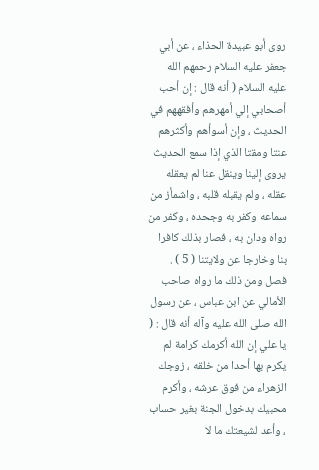روى أبو عبيدة الحذاء ، عن أبي جعفر عليه السلام رحمهم الله عليه السلام ( أنه قال : إن أحب أصحابي إلي أمهرهم وأفقههم في الحديث ، وإن أسوأهم وأكثرهم عنتا ومقتا الذي إذا سمع الحديث يروى إلينا وينقل عنا لم يعقله عقله ، ولم يقبله قلبه ، واشمأز من سماعه وكفر به وجحده ، وكفر من رواه ودان به ، فصار بذلك كافرا بنا وخارجا عن ولايتنا ( 5 ) .
فصل ومن ذلك ما رواه صاحب الأمالي عن ابن عباس ، عن رسول الله صلى الله عليه وآله أنه قال : ( يا علي إن الله أكرمك كرامة لم يكرم بها أحدا من خلقه ، زوجك الزهراء من فوق عرشه ، وأكرم محبيك بدخول الجنة بغير حساب ، وأعد لشيعتك ما لا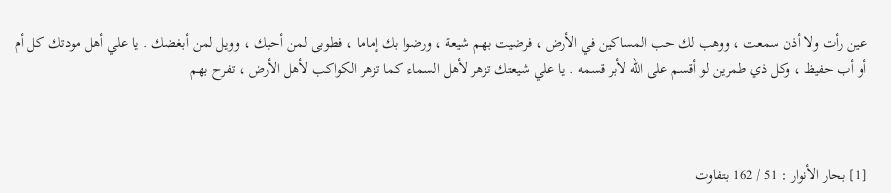عين رأت ولا أذن سمعت ، ووهب لك حب المساكين في الأرض ، فرضيت بهم شيعة ، ورضوا بك إماما ، فطوبى لمن أحبك ، وويل لمن أبغضك . يا علي أهل مودتك كل أم أو أب حفيظ ، وكل ذي طمرين لو أقسم على الله لأبر قسمه . يا علي شيعتك تزهر لأهل السماء كما تزهر الكواكب لأهل الأرض ، تفرح بهم



[1] بحار الأنوار : 51 / 162 بتفاوت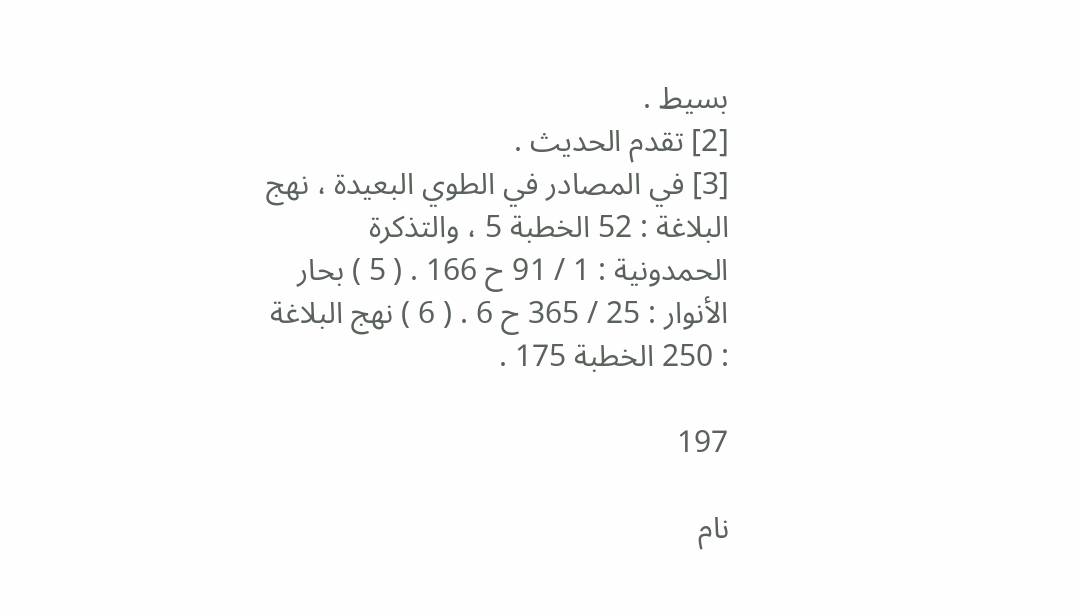بسيط .
[2] تقدم الحديث .
[3] في المصادر في الطوي البعيدة ، نهج البلاغة : 52 الخطبة 5 ، والتذكرة الحمدونية : 1 / 91 ح 166 . ( 5 ) بحار الأنوار : 25 / 365 ح 6 . ( 6 ) نهج البلاغة : 250 الخطبة 175 .

197

نام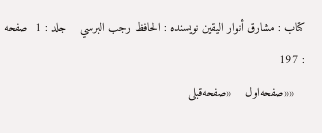کتاب : مشارق أنوار اليقين نویسنده : الحافظ رجب البرسي    جلد : 1  صفحه : 197
   ««صفحه‌اول    «صفحه‌قبلی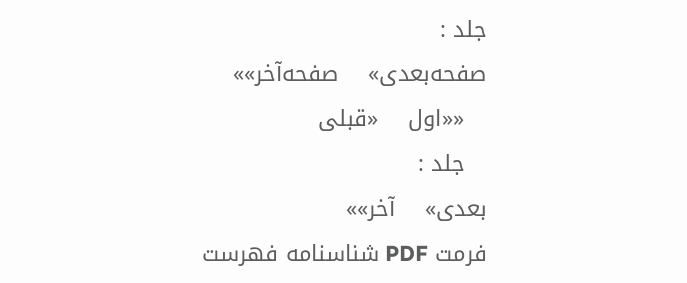جلد :
صفحه‌بعدی»    صفحه‌آخر»»
   ««اول    «قبلی
   جلد :
بعدی»    آخر»»
فرمت PDF شناسنامه فهرست